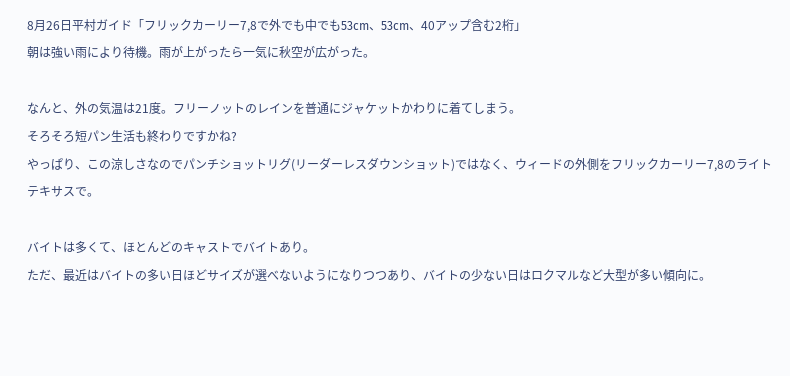8月26日平村ガイド「フリックカーリー7,8で外でも中でも53cm、53cm、40アップ含む2桁」
朝は強い雨により待機。雨が上がったら一気に秋空が広がった。

なんと、外の気温は21度。フリーノットのレインを普通にジャケットかわりに着てしまう。
そろそろ短パン生活も終わりですかね?
やっぱり、この涼しさなのでパンチショットリグ(リーダーレスダウンショット)ではなく、ウィードの外側をフリックカーリー7,8のライトテキサスで。

バイトは多くて、ほとんどのキャストでバイトあり。
ただ、最近はバイトの多い日ほどサイズが選べないようになりつつあり、バイトの少ない日はロクマルなど大型が多い傾向に。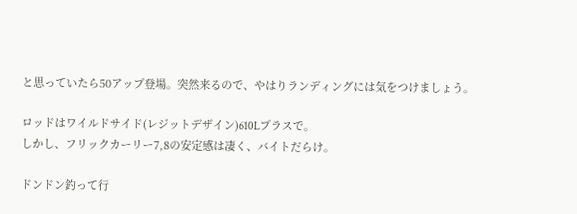と思っていたら50アップ登場。突然来るので、やはりランディングには気をつけましょう。

ロッドはワイルドサイド(レジットデザイン)610Lプラスで。
しかし、フリックカーリー7,8の安定感は凄く、バイトだらけ。

ドンドン釣って行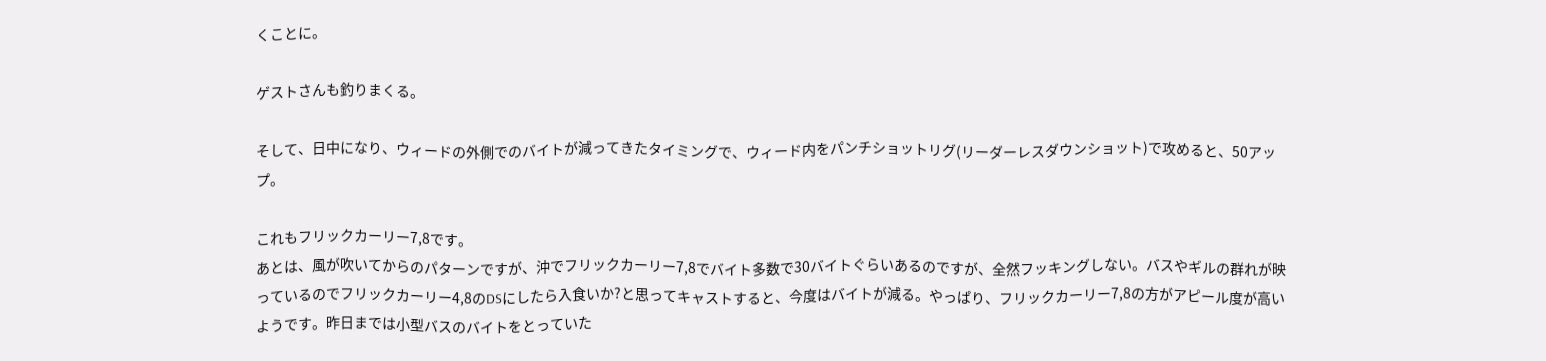くことに。

ゲストさんも釣りまくる。

そして、日中になり、ウィードの外側でのバイトが減ってきたタイミングで、ウィード内をパンチショットリグ(リーダーレスダウンショット)で攻めると、50アップ。

これもフリックカーリー7,8です。
あとは、風が吹いてからのパターンですが、沖でフリックカーリー7,8でバイト多数で30バイトぐらいあるのですが、全然フッキングしない。バスやギルの群れが映っているのでフリックカーリー4,8のDSにしたら入食いか?と思ってキャストすると、今度はバイトが減る。やっぱり、フリックカーリー7,8の方がアピール度が高いようです。昨日までは小型バスのバイトをとっていた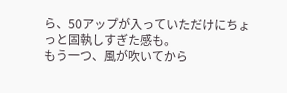ら、50アップが入っていただけにちょっと固執しすぎた感も。
もう一つ、風が吹いてから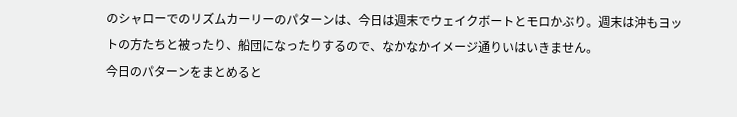のシャローでのリズムカーリーのパターンは、今日は週末でウェイクボートとモロかぶり。週末は沖もヨットの方たちと被ったり、船団になったりするので、なかなかイメージ通りいはいきません。
今日のパターンをまとめると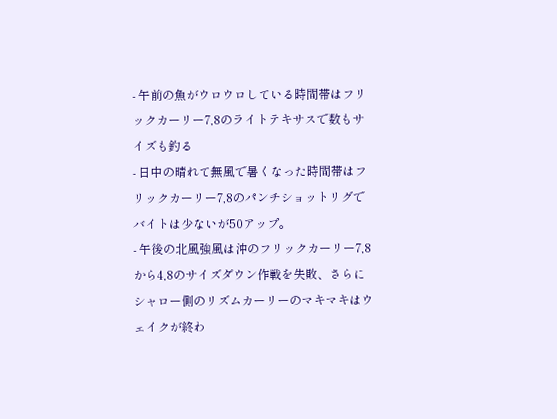- 午前の魚がウロウロしている時間帯はフリックカーリー7,8のライトテキサスで数もサイズも釣る
- 日中の晴れて無風で暑くなった時間帯はフリックカーリー7,8のパンチショットリグでバイトは少ないが50アップ。
- 午後の北風強風は沖のフリックカーリー7,8から4,8のサイズダウン作戦を失敗、さらにシャロー側のリズムカーリーのマキマキはウェイクが終わ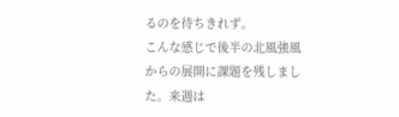るのを待ちきれず。
こんな感じで後半の北風強風からの展開に課題を残しました。来週は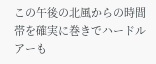この午後の北風からの時間帯を確実に巻きでハードルアーも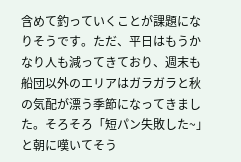含めて釣っていくことが課題になりそうです。ただ、平日はもうかなり人も減ってきており、週末も船団以外のエリアはガラガラと秋の気配が漂う季節になってきました。そろそろ「短パン失敗した~」と朝に嘆いてそう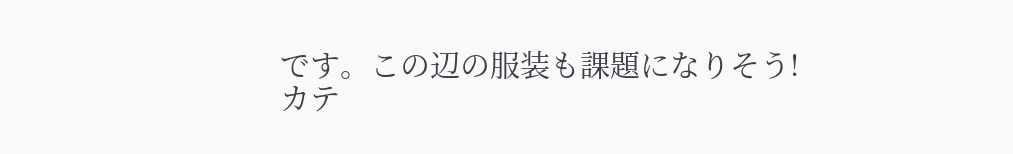です。この辺の服装も課題になりそう!
カテ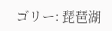ゴリー: 琵琶湖